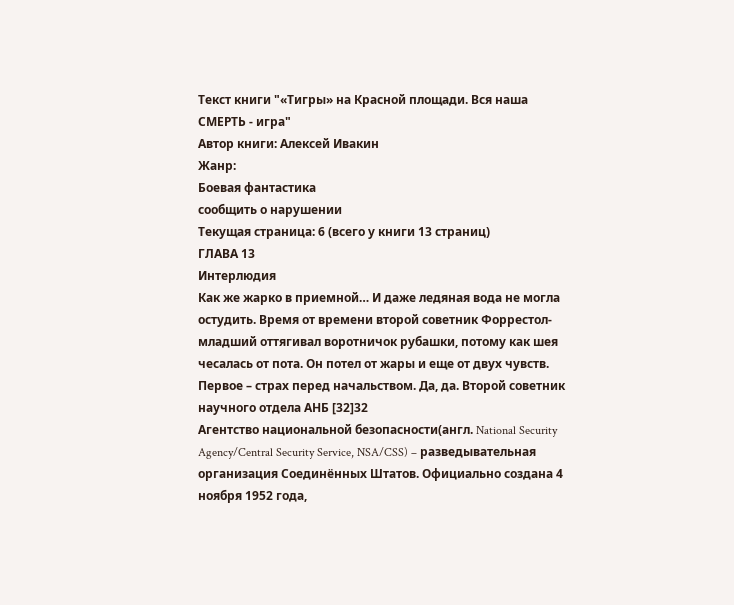Текст книги "«Тигры» на Красной площади. Вся наша СМЕРТЬ - игра"
Автор книги: Алексей Ивакин
Жанр:
Боевая фантастика
сообщить о нарушении
Текущая страница: 6 (всего у книги 13 страниц)
ГЛАВА 13
Интерлюдия
Как же жарко в приемной… И даже ледяная вода не могла остудить. Время от времени второй советник Форрестол-младший оттягивал воротничок рубашки, потому как шея чесалась от пота. Он потел от жары и еще от двух чувств.
Первое – страх перед начальством. Да, да. Второй советник научного отдела АНБ [32]32
Агентство национальной безопасности(англ. National Security Agency/Central Security Service, NSA/CSS) – разведывательная организация Соединённых Штатов. Официально создана 4 ноября 1952 года,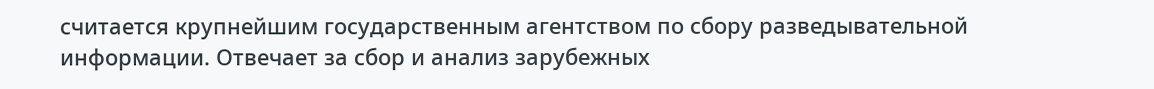считается крупнейшим государственным агентством по сбору разведывательной информации. Отвечает за сбор и анализ зарубежных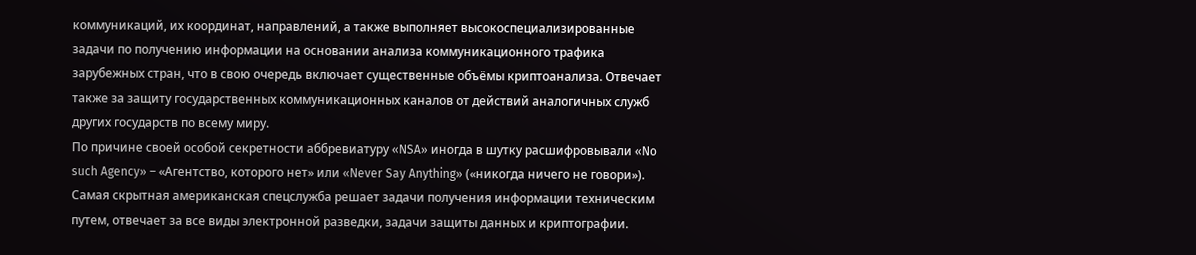коммуникаций, их координат, направлений, а также выполняет высокоспециализированные задачи по получению информации на основании анализа коммуникационного трафика зарубежных стран, что в свою очередь включает существенные объёмы криптоанализа. Отвечает также за защиту государственных коммуникационных каналов от действий аналогичных служб других государств по всему миру.
По причине своей особой секретности аббревиатуру «NSA» иногда в шутку расшифровывали «No such Agency» – «Агентство, которого нет» или «Never Say Anything» («никогда ничего не говори»). Самая скрытная американская спецслужба решает задачи получения информации техническим путем, отвечает за все виды электронной разведки, задачи защиты данных и криптографии.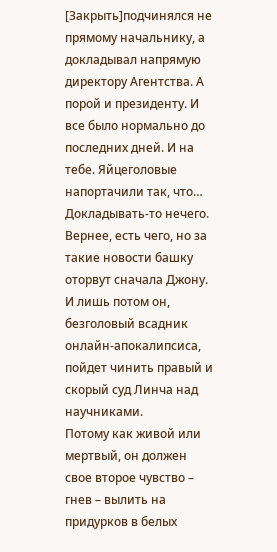[Закрыть]подчинялся не прямому начальнику, а докладывал напрямую директору Агентства. А порой и президенту. И все было нормально до последних дней. И на тебе. Яйцеголовые напортачили так, что… Докладывать-то нечего. Вернее, есть чего, но за такие новости башку оторвут сначала Джону. И лишь потом он, безголовый всадник онлайн-апокалипсиса, пойдет чинить правый и скорый суд Линча над научниками.
Потому как живой или мертвый, он должен свое второе чувство – гнев – вылить на придурков в белых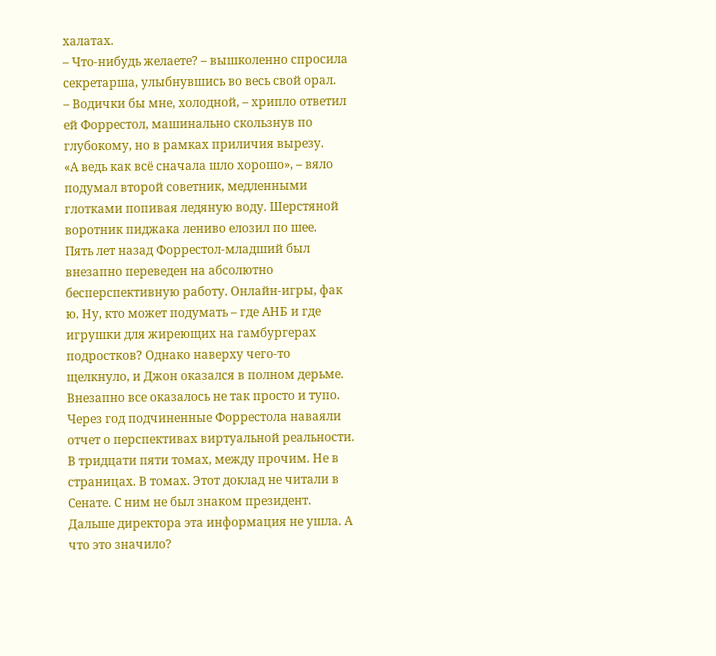халатах.
– Что-нибудь желаете? – вышколенно спросила секретарша, улыбнувшись во весь свой орал.
– Водички бы мне, холодной, – хрипло ответил ей Форрестол, машинально скользнув по глубокому, но в рамках приличия вырезу.
«А ведь как всё сначала шло хорошо», – вяло подумал второй советник, медленными глотками попивая ледяную воду. Шерстяной воротник пиджака лениво елозил по шее.
Пять лет назад Форрестол-младший был внезапно переведен на абсолютно бесперспективную работу. Онлайн-игры, фак ю. Ну, кто может подумать – где АНБ и где игрушки для жиреющих на гамбургерах подростков? Однако наверху чего-то щелкнуло, и Джон оказался в полном дерьме.
Внезапно все оказалось не так просто и тупо.
Через год подчиненные Форрестола наваяли отчет о перспективах виртуальной реальности. В тридцати пяти томах, между прочим. Не в страницах. В томах. Этот доклад не читали в Сенате. С ним не был знаком президент. Дальше директора эта информация не ушла. А что это значило?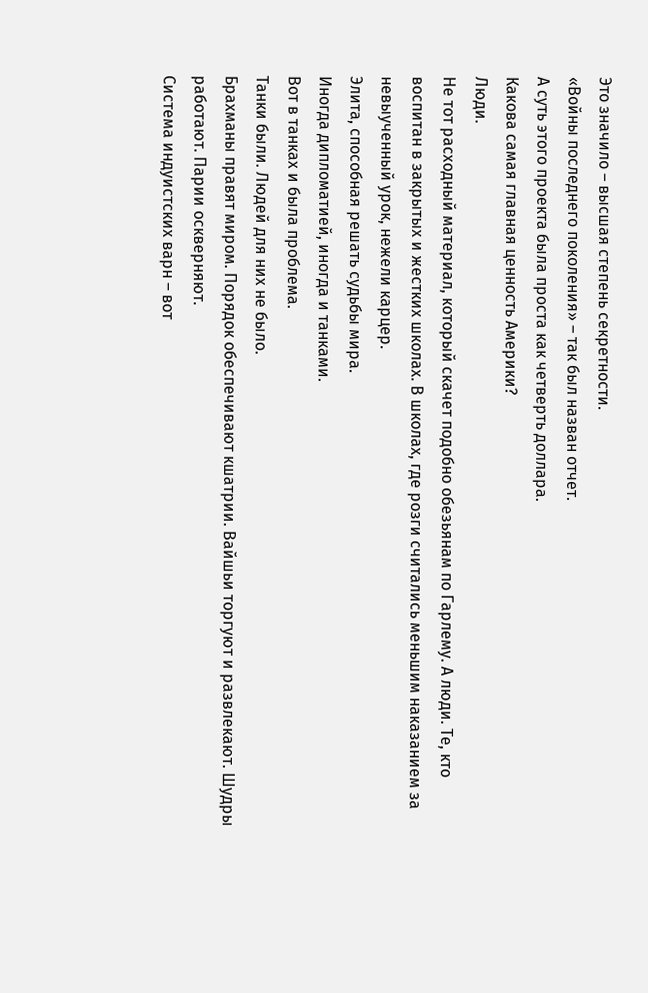Это значило – высшая степень секретности.
«Войны последнего поколения» – так был назван отчет.
А суть этого проекта была проста как четверть доллара.
Какова самая главная ценность Америки?
Люди.
Не тот расходный материал, который скачет подобно обезьянам по Гарлему. А люди. Те, кто воспитан в закрытых и жестких школах. В школах, где розги считались меньшим наказанием за невыученный урок, нежели карцер.
Элита, способная решать судьбы мира.
Иногда дипломатией, иногда и танками.
Вот в танках и была проблема.
Танки были. Людей для них не было.
Брахманы правят миром. Порядок обеспечивают кшатрии. Вайшьи торгуют и развлекают. Шудры работают. Парии оскверняют.
Система индуистских варн – вот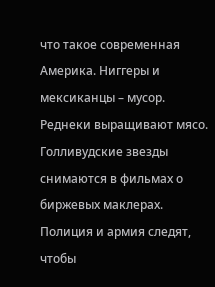что такое современная Америка. Ниггеры и мексиканцы – мусор. Реднеки выращивают мясо. Голливудские звезды снимаются в фильмах о биржевых маклерах. Полиция и армия следят, чтобы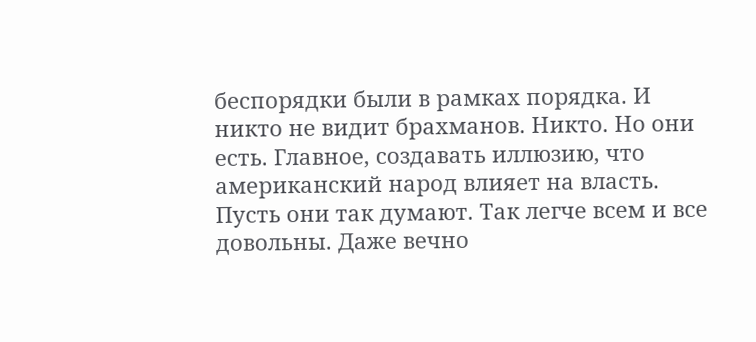беспорядки были в рамках порядка. И никто не видит брахманов. Никто. Но они есть. Главное, создавать иллюзию, что американский народ влияет на власть. Пусть они так думают. Так легче всем и все довольны. Даже вечно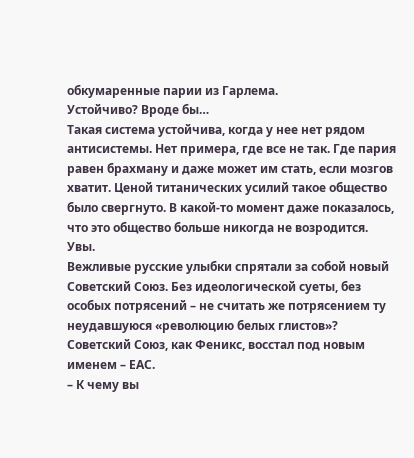обкумаренные парии из Гарлема.
Устойчиво? Вроде бы…
Такая система устойчива, когда у нее нет рядом антисистемы. Нет примера, где все не так. Где пария равен брахману и даже может им стать, если мозгов хватит. Ценой титанических усилий такое общество было свергнуто. В какой-то момент даже показалось, что это общество больше никогда не возродится.
Увы.
Вежливые русские улыбки спрятали за собой новый Советский Союз. Без идеологической суеты, без особых потрясений – не считать же потрясением ту неудавшуюся «революцию белых глистов»? Советский Союз, как Феникс, восстал под новым именем – ЕАС.
– К чему вы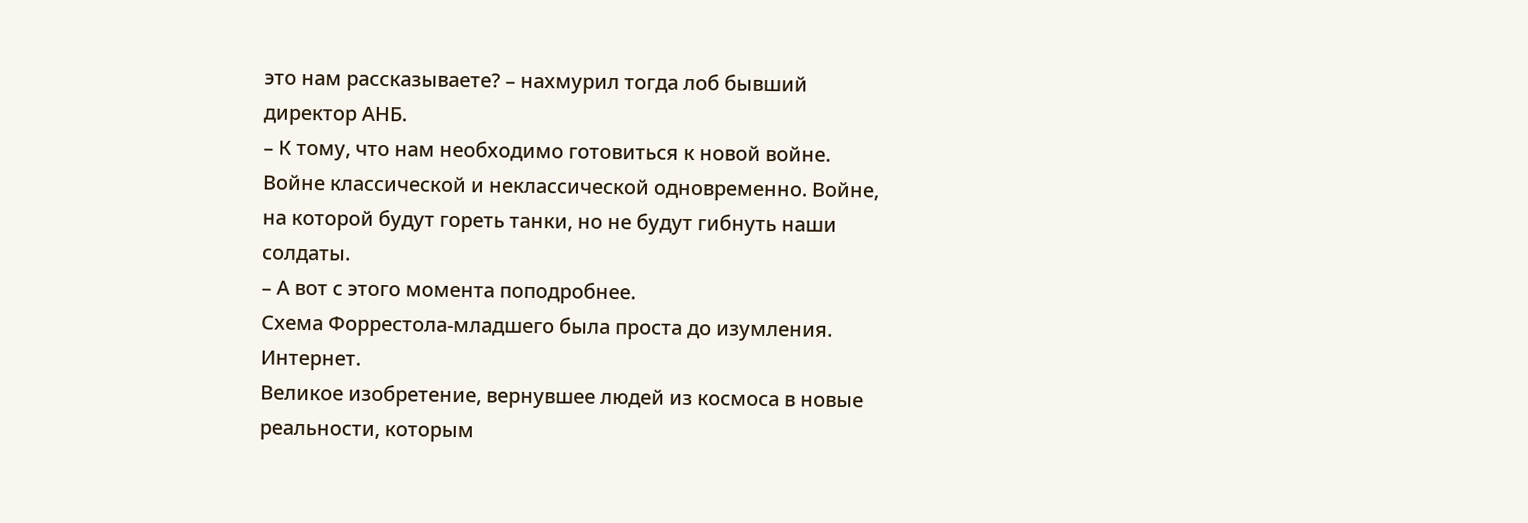это нам рассказываете? – нахмурил тогда лоб бывший директор АНБ.
– К тому, что нам необходимо готовиться к новой войне. Войне классической и неклассической одновременно. Войне, на которой будут гореть танки, но не будут гибнуть наши солдаты.
– А вот с этого момента поподробнее.
Схема Форрестола-младшего была проста до изумления.
Интернет.
Великое изобретение, вернувшее людей из космоса в новые реальности, которым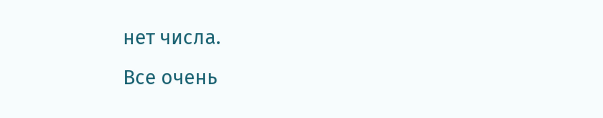нет числа.
Все очень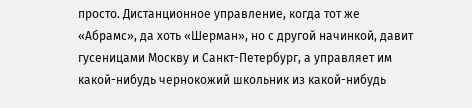просто. Дистанционное управление, когда тот же «Абрамс», да хоть «Шерман», но с другой начинкой, давит гусеницами Москву и Санкт-Петербург, а управляет им какой-нибудь чернокожий школьник из какой-нибудь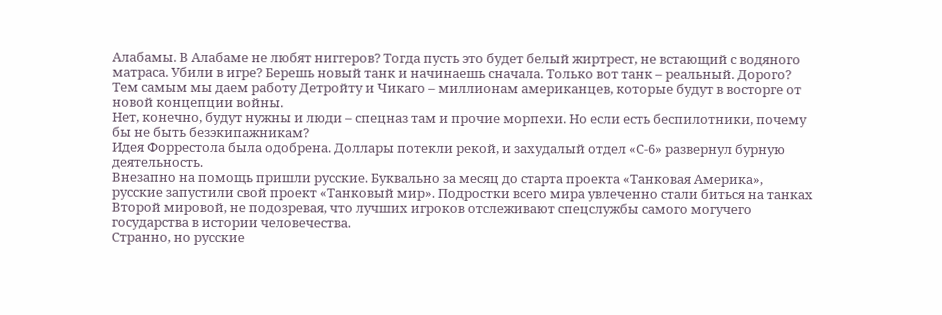Алабамы. В Алабаме не любят ниггеров? Тогда пусть это будет белый жиртрест, не встающий с водяного матраса. Убили в игре? Берешь новый танк и начинаешь сначала. Только вот танк – реальный. Дорого? Тем самым мы даем работу Детройту и Чикаго – миллионам американцев, которые будут в восторге от новой концепции войны.
Нет, конечно, будут нужны и люди – спецназ там и прочие морпехи. Но если есть беспилотники, почему бы не быть безэкипажникам?
Идея Форрестола была одобрена. Доллары потекли рекой, и захудалый отдел «С-6» развернул бурную деятельность.
Внезапно на помощь пришли русские. Буквально за месяц до старта проекта «Танковая Америка», русские запустили свой проект «Танковый мир». Подростки всего мира увлеченно стали биться на танках Второй мировой, не подозревая, что лучших игроков отслеживают спецслужбы самого могучего государства в истории человечества.
Странно, но русские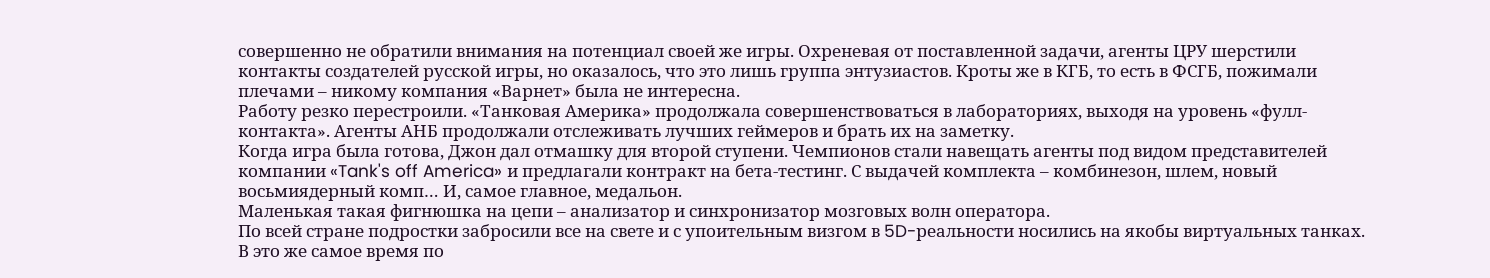совершенно не обратили внимания на потенциал своей же игры. Охреневая от поставленной задачи, агенты ЦРУ шерстили контакты создателей русской игры, но оказалось, что это лишь группа энтузиастов. Кроты же в КГБ, то есть в ФСГБ, пожимали плечами – никому компания «Варнет» была не интересна.
Работу резко перестроили. «Танковая Америка» продолжала совершенствоваться в лабораториях, выходя на уровень «фулл-контакта». Агенты АНБ продолжали отслеживать лучших геймеров и брать их на заметку.
Когда игра была готова, Джон дал отмашку для второй ступени. Чемпионов стали навещать агенты под видом представителей компании «Tank's off America» и предлагали контракт на бета-тестинг. С выдачей комплекта – комбинезон, шлем, новый восьмиядерный комп… И, самое главное, медальон.
Маленькая такая фигнюшка на цепи – анализатор и синхронизатор мозговых волн оператора.
По всей стране подростки забросили все на свете и с упоительным визгом в 5D-реальности носились на якобы виртуальных танках.
В это же самое время по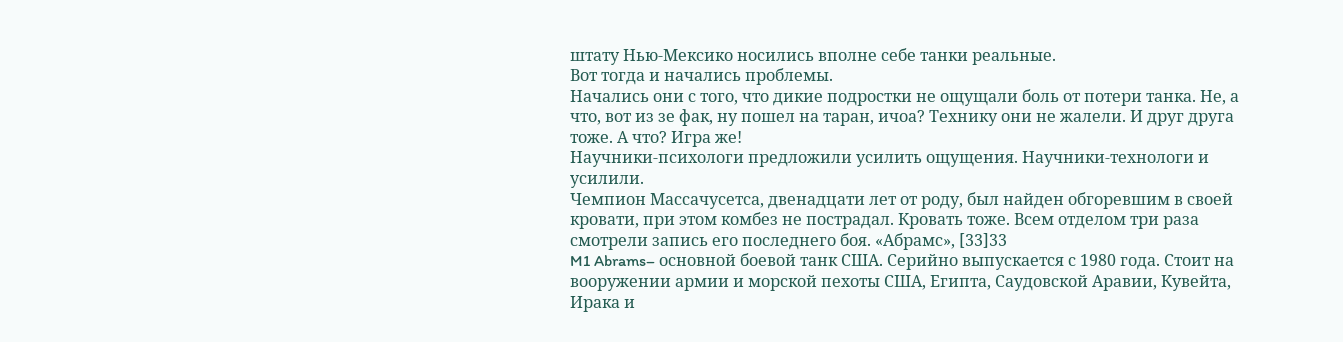штату Нью-Мексико носились вполне себе танки реальные.
Вот тогда и начались проблемы.
Начались они с того, что дикие подростки не ощущали боль от потери танка. Не, а что, вот из зе фак, ну пошел на таран, ичоа? Технику они не жалели. И друг друга тоже. А что? Игра же!
Научники-психологи предложили усилить ощущения. Научники-технологи и усилили.
Чемпион Массачусетса, двенадцати лет от роду, был найден обгоревшим в своей кровати, при этом комбез не пострадал. Кровать тоже. Всем отделом три раза смотрели запись его последнего боя. «Абрамс», [33]33
M1 Abrams– основной боевой танк США. Серийно выпускается с 1980 года. Стоит на вооружении армии и морской пехоты США, Египта, Саудовской Аравии, Кувейта, Ирака и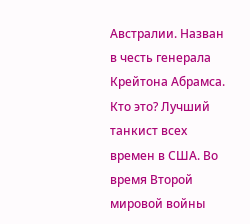Австралии. Назван в честь генерала Крейтона Абрамса. Кто это? Лучший танкист всех времен в США. Во время Второй мировой войны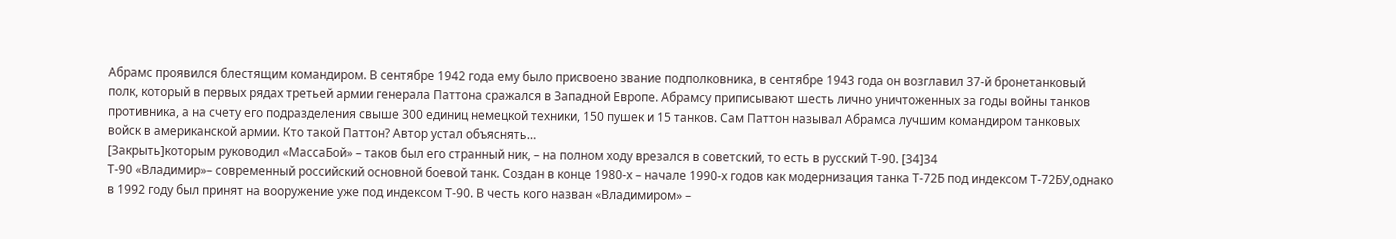Абрамс проявился блестящим командиром. В сентябре 1942 года ему было присвоено звание подполковника, в сентябре 1943 года он возглавил 37-й бронетанковый полк, который в первых рядах третьей армии генерала Паттона сражался в Западной Европе. Абрамсу приписывают шесть лично уничтоженных за годы войны танков противника, а на счету его подразделения свыше 300 единиц немецкой техники, 150 пушек и 15 танков. Сам Паттон называл Абрамса лучшим командиром танковых войск в американской армии. Кто такой Паттон? Автор устал объяснять…
[Закрыть]которым руководил «МассаБой» – таков был его странный ник, – на полном ходу врезался в советский, то есть в русский Т-90. [34]34
Т-90 «Владимир»– современный российский основной боевой танк. Создан в конце 1980-х – начале 1990-х годов как модернизация танка Т-72Б под индексом Т-72БУ,однако в 1992 году был принят на вооружение уже под индексом Т-90. В честь кого назван «Владимиром» –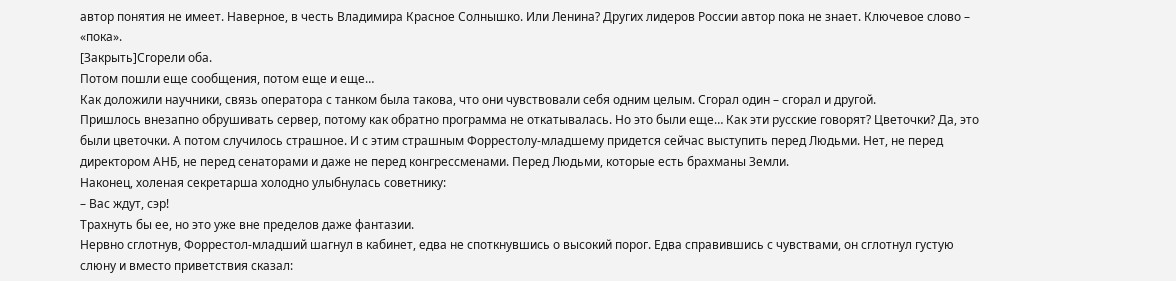автор понятия не имеет. Наверное, в честь Владимира Красное Солнышко. Или Ленина? Других лидеров России автор пока не знает. Ключевое слово – «пока».
[Закрыть]Сгорели оба.
Потом пошли еще сообщения, потом еще и еще…
Как доложили научники, связь оператора с танком была такова, что они чувствовали себя одним целым. Сгорал один – сгорал и другой.
Пришлось внезапно обрушивать сервер, потому как обратно программа не откатывалась. Но это были еще… Как эти русские говорят? Цветочки? Да, это были цветочки. А потом случилось страшное. И с этим страшным Форрестолу-младшему придется сейчас выступить перед Людьми. Нет, не перед директором АНБ, не перед сенаторами и даже не перед конгрессменами. Перед Людьми, которые есть брахманы Земли.
Наконец, холеная секретарша холодно улыбнулась советнику:
– Вас ждут, сэр!
Трахнуть бы ее, но это уже вне пределов даже фантазии.
Нервно сглотнув, Форрестол-младший шагнул в кабинет, едва не споткнувшись о высокий порог. Едва справившись с чувствами, он сглотнул густую слюну и вместо приветствия сказал: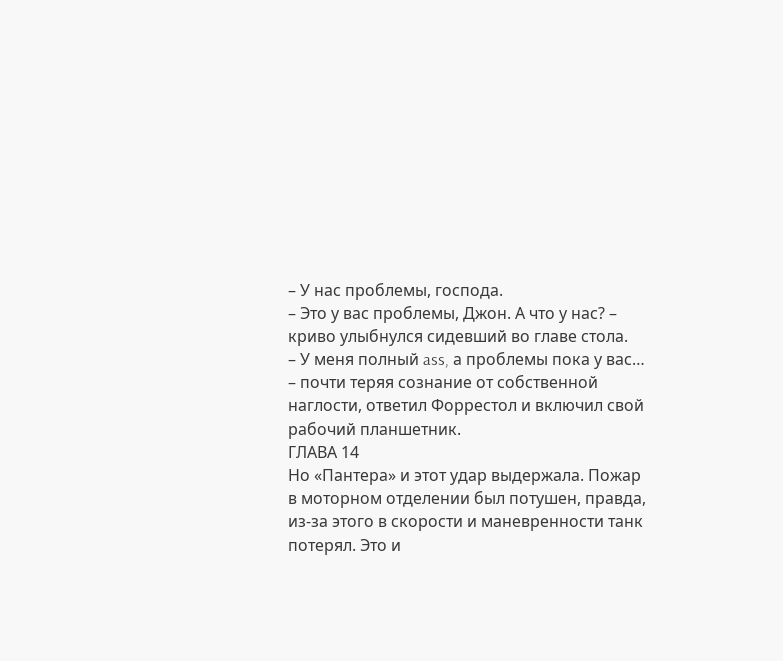– У нас проблемы, господа.
– Это у вас проблемы, Джон. А что у нас? – криво улыбнулся сидевший во главе стола.
– У меня полный ass, а проблемы пока у вас… – почти теряя сознание от собственной наглости, ответил Форрестол и включил свой рабочий планшетник.
ГЛАВА 14
Но «Пантера» и этот удар выдержала. Пожар в моторном отделении был потушен, правда, из-за этого в скорости и маневренности танк потерял. Это и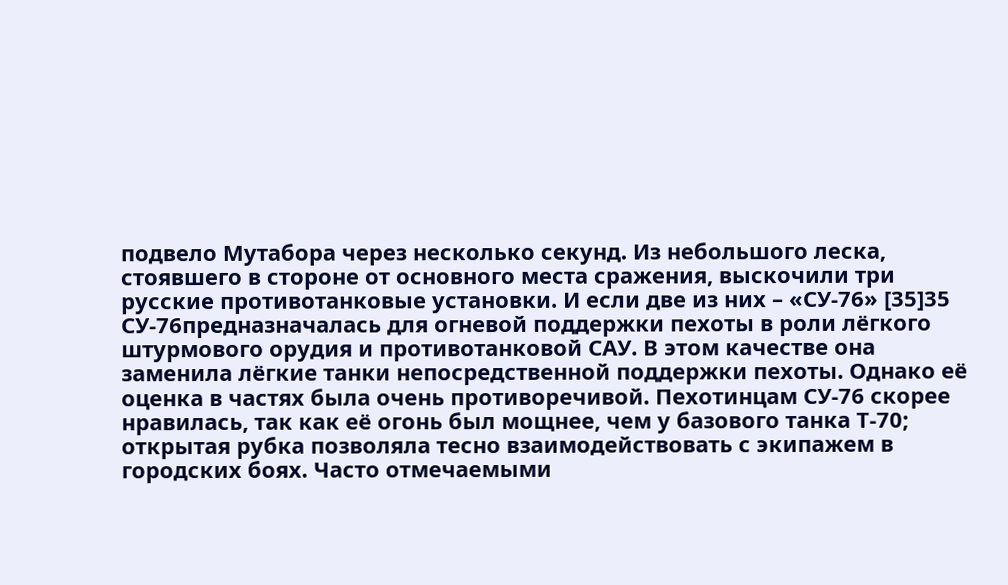подвело Мутабора через несколько секунд. Из небольшого леска, стоявшего в стороне от основного места сражения, выскочили три русские противотанковые установки. И если две из них – «СУ-76» [35]35
СУ-76предназначалась для огневой поддержки пехоты в роли лёгкого штурмового орудия и противотанковой САУ. В этом качестве она заменила лёгкие танки непосредственной поддержки пехоты. Однако её оценка в частях была очень противоречивой. Пехотинцам СУ-76 скорее нравилась, так как её огонь был мощнее, чем у базового танка Т-70; открытая рубка позволяла тесно взаимодействовать с экипажем в городских боях. Часто отмечаемыми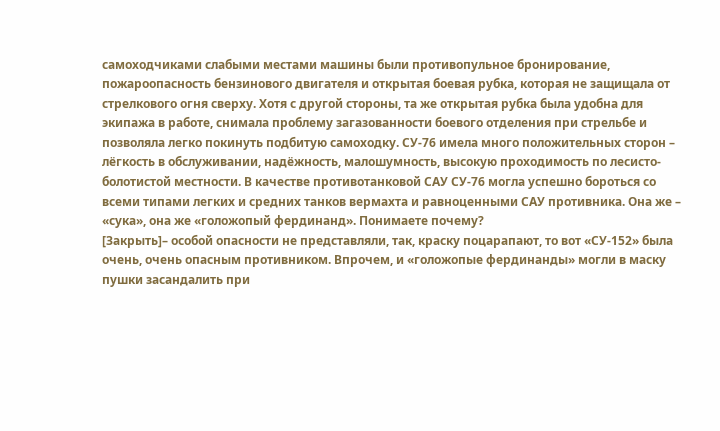самоходчиками слабыми местами машины были противопульное бронирование, пожароопасность бензинового двигателя и открытая боевая рубка, которая не защищала от стрелкового огня сверху. Хотя с другой стороны, та же открытая рубка была удобна для экипажа в работе, снимала проблему загазованности боевого отделения при стрельбе и позволяла легко покинуть подбитую самоходку. СУ-76 имела много положительных сторон – лёгкость в обслуживании, надёжность, малошумность, высокую проходимость по лесисто-болотистой местности. В качестве противотанковой САУ СУ-76 могла успешно бороться со всеми типами легких и средних танков вермахта и равноценными САУ противника. Она же – «сука», она же «голожопый фердинанд». Понимаете почему?
[Закрыть]– особой опасности не представляли, так, краску поцарапают, то вот «СУ-152» была очень, очень опасным противником. Впрочем, и «голожопые фердинанды» могли в маску пушки засандалить при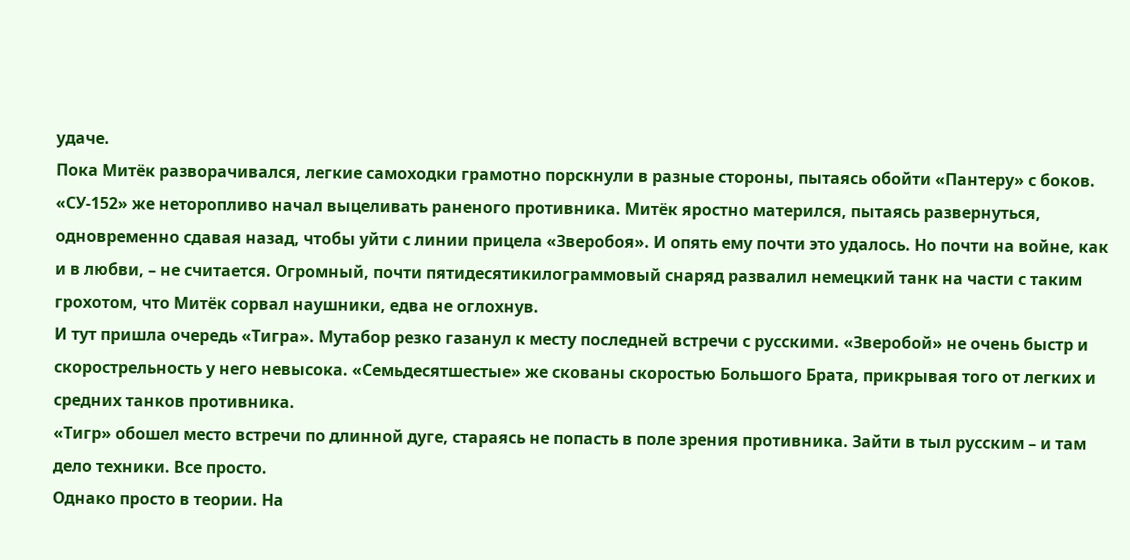удаче.
Пока Митёк разворачивался, легкие самоходки грамотно порскнули в разные стороны, пытаясь обойти «Пантеру» с боков. «СУ-152» же неторопливо начал выцеливать раненого противника. Митёк яростно матерился, пытаясь развернуться, одновременно сдавая назад, чтобы уйти с линии прицела «Зверобоя». И опять ему почти это удалось. Но почти на войне, как и в любви, – не считается. Огромный, почти пятидесятикилограммовый снаряд развалил немецкий танк на части с таким грохотом, что Митёк сорвал наушники, едва не оглохнув.
И тут пришла очередь «Тигра». Мутабор резко газанул к месту последней встречи с русскими. «Зверобой» не очень быстр и скорострельность у него невысока. «Семьдесятшестые» же скованы скоростью Большого Брата, прикрывая того от легких и средних танков противника.
«Тигр» обошел место встречи по длинной дуге, стараясь не попасть в поле зрения противника. Зайти в тыл русским – и там дело техники. Все просто.
Однако просто в теории. На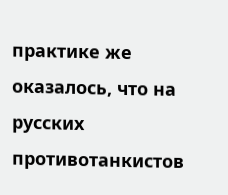практике же оказалось, что на русских противотанкистов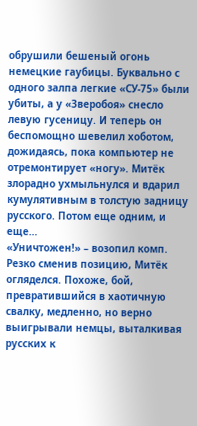обрушили бешеный огонь немецкие гаубицы. Буквально с одного залпа легкие «СУ-75» были убиты, а у «Зверобоя» снесло левую гусеницу. И теперь он беспомощно шевелил хоботом, дожидаясь, пока компьютер не отремонтирует «ногу». Митёк злорадно ухмыльнулся и вдарил кумулятивным в толстую задницу русского. Потом еще одним, и еще…
«Уничтожен!» – возопил комп.
Резко сменив позицию, Митёк огляделся. Похоже, бой, превратившийся в хаотичную свалку, медленно, но верно выигрывали немцы, выталкивая русских к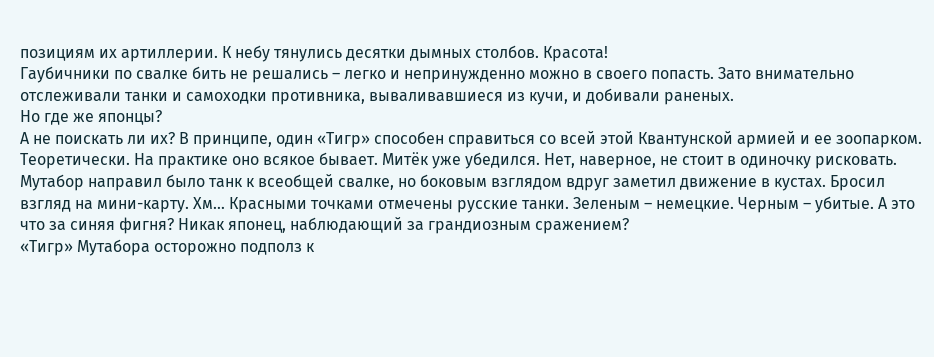позициям их артиллерии. К небу тянулись десятки дымных столбов. Красота!
Гаубичники по свалке бить не решались – легко и непринужденно можно в своего попасть. Зато внимательно отслеживали танки и самоходки противника, вываливавшиеся из кучи, и добивали раненых.
Но где же японцы?
А не поискать ли их? В принципе, один «Тигр» способен справиться со всей этой Квантунской армией и ее зоопарком. Теоретически. На практике оно всякое бывает. Митёк уже убедился. Нет, наверное, не стоит в одиночку рисковать. Мутабор направил было танк к всеобщей свалке, но боковым взглядом вдруг заметил движение в кустах. Бросил взгляд на мини-карту. Хм… Красными точками отмечены русские танки. Зеленым – немецкие. Черным – убитые. А это что за синяя фигня? Никак японец, наблюдающий за грандиозным сражением?
«Тигр» Мутабора осторожно подполз к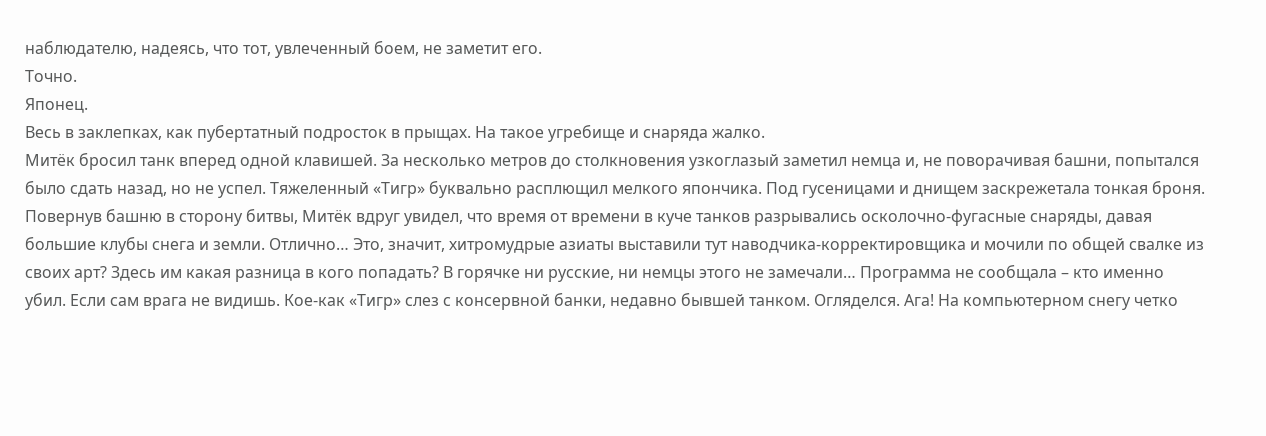наблюдателю, надеясь, что тот, увлеченный боем, не заметит его.
Точно.
Японец.
Весь в заклепках, как пубертатный подросток в прыщах. На такое угребище и снаряда жалко.
Митёк бросил танк вперед одной клавишей. За несколько метров до столкновения узкоглазый заметил немца и, не поворачивая башни, попытался было сдать назад, но не успел. Тяжеленный «Тигр» буквально расплющил мелкого япончика. Под гусеницами и днищем заскрежетала тонкая броня. Повернув башню в сторону битвы, Митёк вдруг увидел, что время от времени в куче танков разрывались осколочно-фугасные снаряды, давая большие клубы снега и земли. Отлично… Это, значит, хитромудрые азиаты выставили тут наводчика-корректировщика и мочили по общей свалке из своих арт? Здесь им какая разница в кого попадать? В горячке ни русские, ни немцы этого не замечали… Программа не сообщала – кто именно убил. Если сам врага не видишь. Кое-как «Тигр» слез с консервной банки, недавно бывшей танком. Огляделся. Ага! На компьютерном снегу четко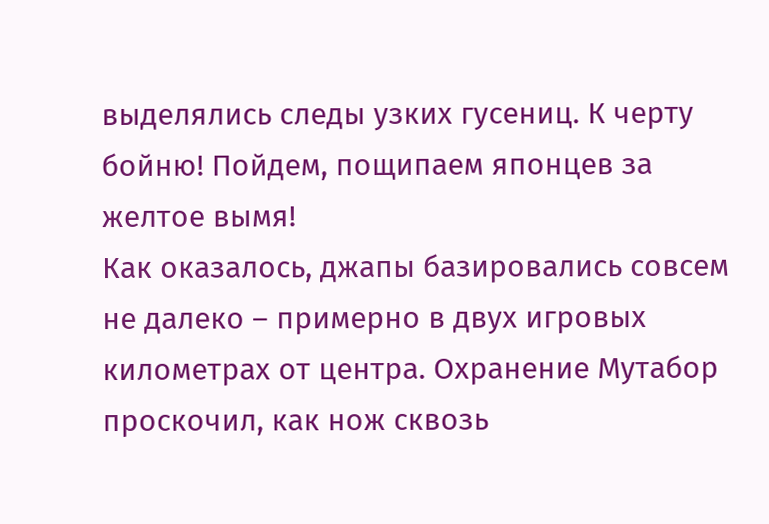выделялись следы узких гусениц. К черту бойню! Пойдем, пощипаем японцев за желтое вымя!
Как оказалось, джапы базировались совсем не далеко – примерно в двух игровых километрах от центра. Охранение Мутабор проскочил, как нож сквозь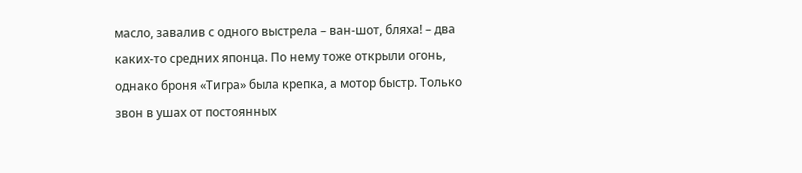масло, завалив с одного выстрела – ван-шот, бляха! – два каких-то средних японца. По нему тоже открыли огонь, однако броня «Тигра» была крепка, а мотор быстр. Только звон в ушах от постоянных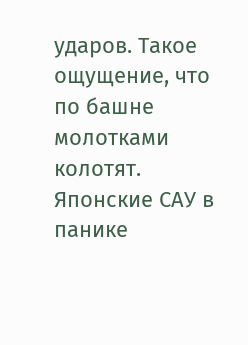ударов. Такое ощущение, что по башне молотками колотят.
Японские САУ в панике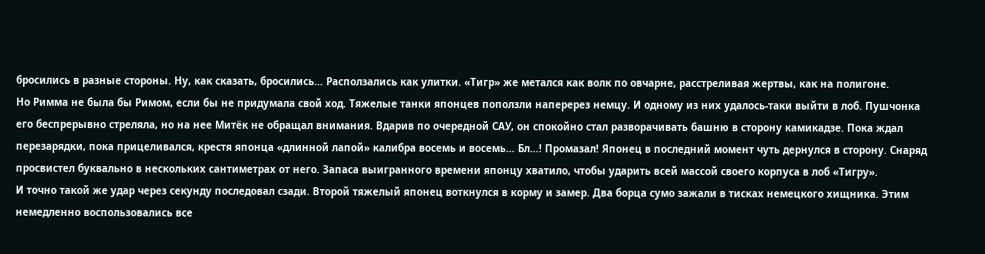бросились в разные стороны. Ну, как сказать, бросились… Расползались как улитки. «Тигр» же метался как волк по овчарне, расстреливая жертвы, как на полигоне.
Но Римма не была бы Римом, если бы не придумала свой ход. Тяжелые танки японцев поползли наперерез немцу. И одному из них удалось-таки выйти в лоб. Пушчонка его беспрерывно стреляла, но на нее Митёк не обращал внимания. Вдарив по очередной САУ, он спокойно стал разворачивать башню в сторону камикадзе. Пока ждал перезарядки, пока прицеливался, крестя японца «длинной лапой» калибра восемь и восемь… Бл…! Промазал! Японец в последний момент чуть дернулся в сторону. Снаряд просвистел буквально в нескольких сантиметрах от него. Запаса выигранного времени японцу хватило, чтобы ударить всей массой своего корпуса в лоб «Тигру».
И точно такой же удар через секунду последовал сзади. Второй тяжелый японец воткнулся в корму и замер. Два борца сумо зажали в тисках немецкого хищника. Этим немедленно воспользовались все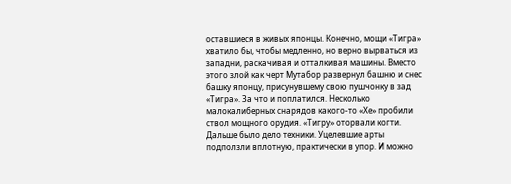оставшиеся в живых японцы. Конечно, мощи «Тигра» хватило бы, чтобы медленно, но верно вырваться из западни, раскачивая и отталкивая машины. Вместо этого злой как черт Мутабор развернул башню и снес башку японцу, присунувшему свою пушчонку в зад «Тигра». За что и поплатился. Несколько малокалиберных снарядов какого-то «Хе» пробили ствол мощного орудия. «Тигру» оторвали когти.
Дальше было дело техники. Уцелевшие арты подползли вплотную, практически в упор. И можно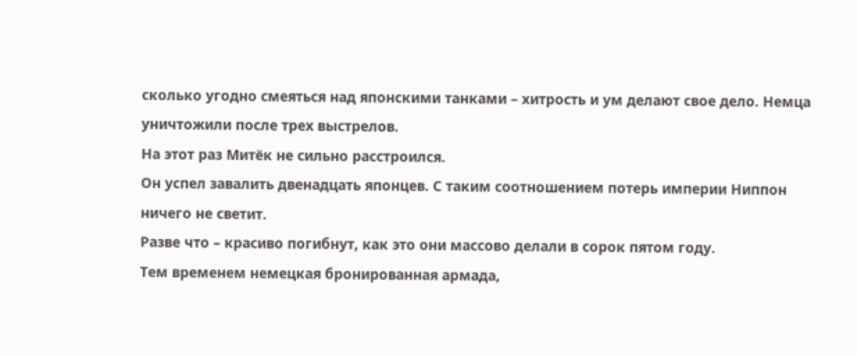сколько угодно смеяться над японскими танками – хитрость и ум делают свое дело. Немца уничтожили после трех выстрелов.
На этот раз Митёк не сильно расстроился.
Он успел завалить двенадцать японцев. С таким соотношением потерь империи Ниппон ничего не светит.
Разве что – красиво погибнут, как это они массово делали в сорок пятом году.
Тем временем немецкая бронированная армада,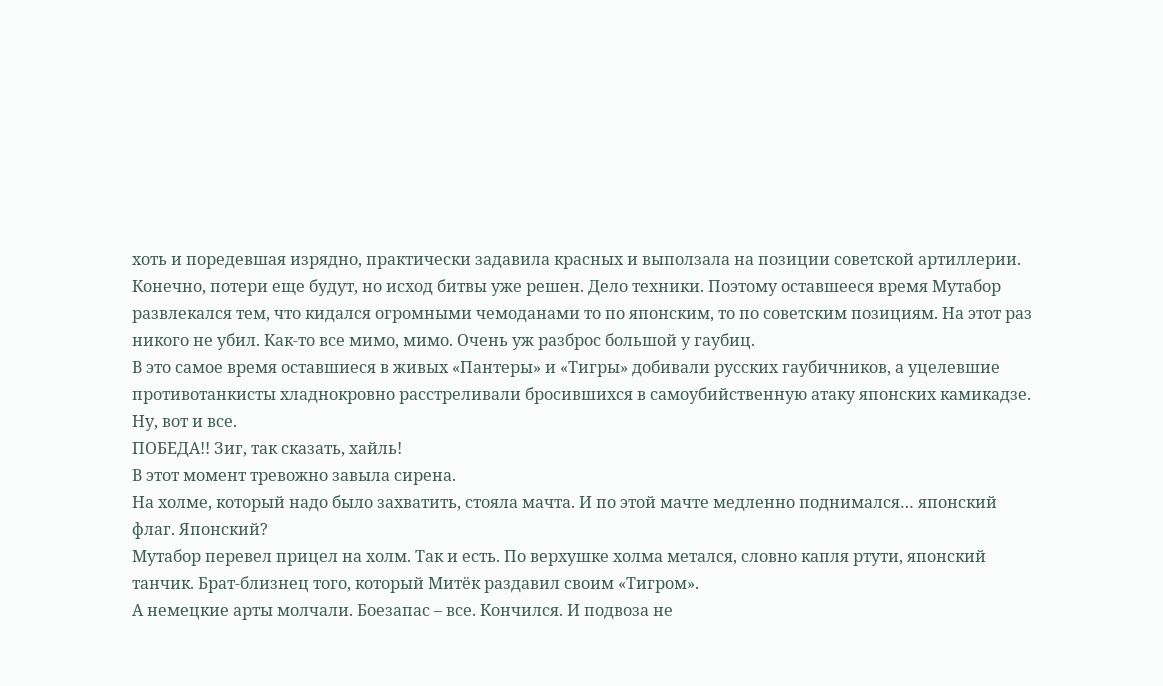хоть и поредевшая изрядно, практически задавила красных и выползала на позиции советской артиллерии. Конечно, потери еще будут, но исход битвы уже решен. Дело техники. Поэтому оставшееся время Мутабор развлекался тем, что кидался огромными чемоданами то по японским, то по советским позициям. На этот раз никого не убил. Как-то все мимо, мимо. Очень уж разброс большой у гаубиц.
В это самое время оставшиеся в живых «Пантеры» и «Тигры» добивали русских гаубичников, а уцелевшие противотанкисты хладнокровно расстреливали бросившихся в самоубийственную атаку японских камикадзе.
Ну, вот и все.
ПОБЕДА!! Зиг, так сказать, хайль!
В этот момент тревожно завыла сирена.
На холме, который надо было захватить, стояла мачта. И по этой мачте медленно поднимался… японский флаг. Японский?
Мутабор перевел прицел на холм. Так и есть. По верхушке холма метался, словно капля ртути, японский танчик. Брат-близнец того, который Митёк раздавил своим «Тигром».
А немецкие арты молчали. Боезапас – все. Кончился. И подвоза не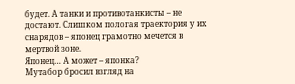будет. А танки и противотанкисты – не достают. Слишком пологая траектория у их снарядов – японец грамотно мечется в мертвой зоне.
Японец… А может – японка?
Мутабор бросил взгляд на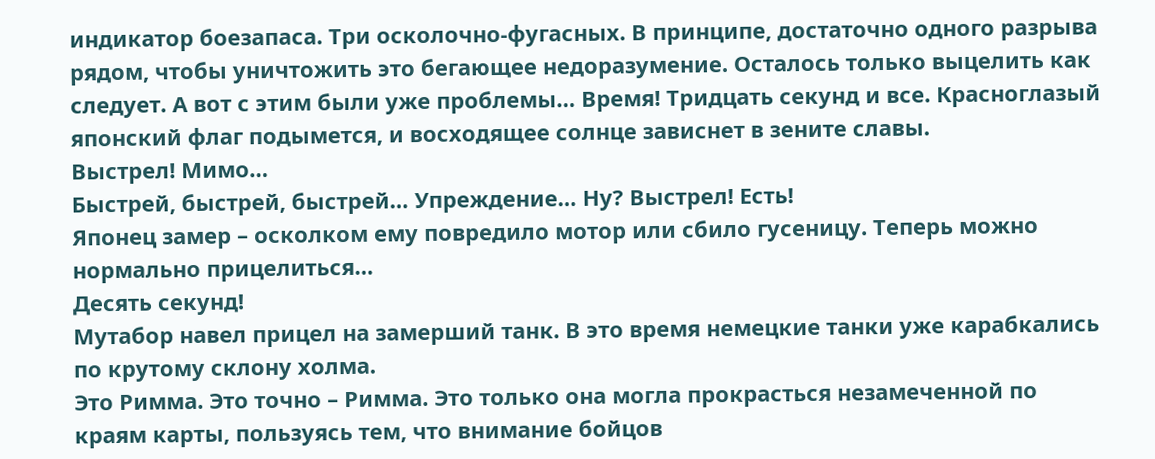индикатор боезапаса. Три осколочно-фугасных. В принципе, достаточно одного разрыва рядом, чтобы уничтожить это бегающее недоразумение. Осталось только выцелить как следует. А вот с этим были уже проблемы… Время! Тридцать секунд и все. Красноглазый японский флаг подымется, и восходящее солнце зависнет в зените славы.
Выстрел! Мимо…
Быстрей, быстрей, быстрей… Упреждение… Ну? Выстрел! Есть!
Японец замер – осколком ему повредило мотор или сбило гусеницу. Теперь можно нормально прицелиться…
Десять секунд!
Мутабор навел прицел на замерший танк. В это время немецкие танки уже карабкались по крутому склону холма.
Это Римма. Это точно – Римма. Это только она могла прокрасться незамеченной по краям карты, пользуясь тем, что внимание бойцов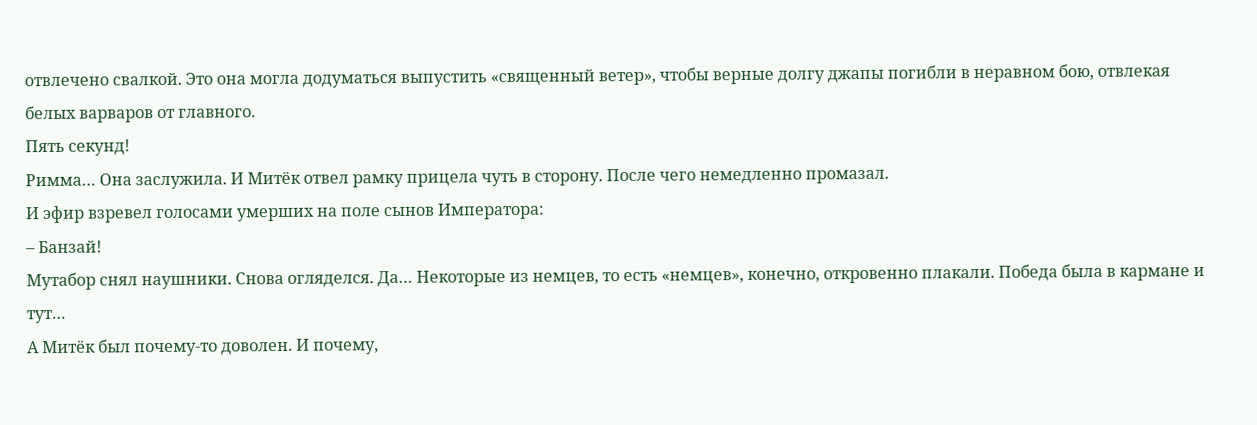отвлечено свалкой. Это она могла додуматься выпустить «священный ветер», чтобы верные долгу джапы погибли в неравном бою, отвлекая белых варваров от главного.
Пять секунд!
Римма… Она заслужила. И Митёк отвел рамку прицела чуть в сторону. После чего немедленно промазал.
И эфир взревел голосами умерших на поле сынов Императора:
– Банзай!
Мутабор снял наушники. Снова огляделся. Да… Некоторые из немцев, то есть «немцев», конечно, откровенно плакали. Победа была в кармане и тут…
А Митёк был почему-то доволен. И почему,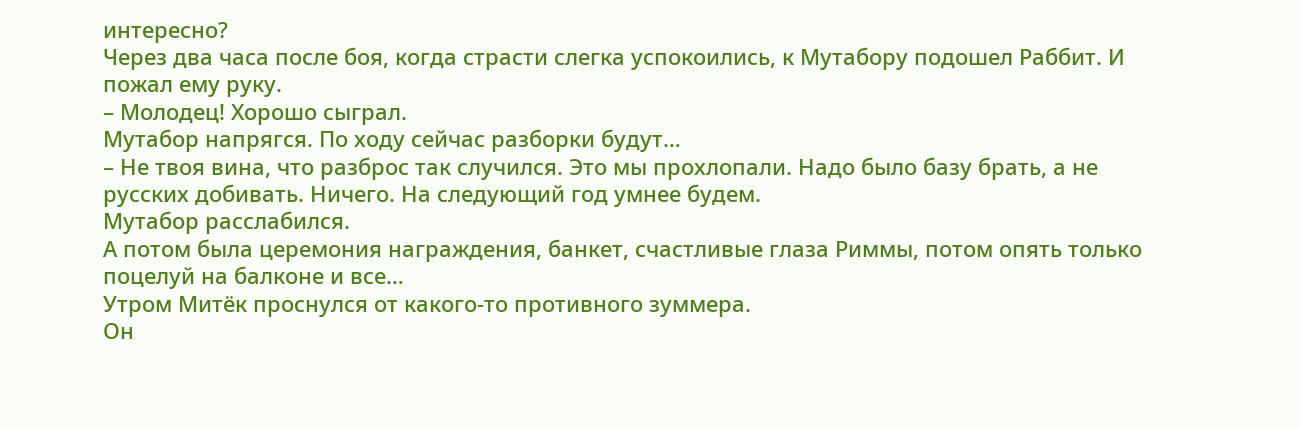интересно?
Через два часа после боя, когда страсти слегка успокоились, к Мутабору подошел Раббит. И пожал ему руку.
– Молодец! Хорошо сыграл.
Мутабор напрягся. По ходу сейчас разборки будут…
– Не твоя вина, что разброс так случился. Это мы прохлопали. Надо было базу брать, а не русских добивать. Ничего. На следующий год умнее будем.
Мутабор расслабился.
А потом была церемония награждения, банкет, счастливые глаза Риммы, потом опять только поцелуй на балконе и все…
Утром Митёк проснулся от какого-то противного зуммера.
Он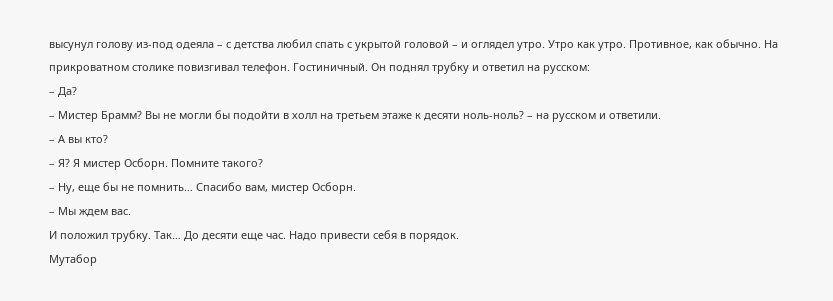высунул голову из-под одеяла – с детства любил спать с укрытой головой – и оглядел утро. Утро как утро. Противное, как обычно. На прикроватном столике повизгивал телефон. Гостиничный. Он поднял трубку и ответил на русском:
– Да?
– Мистер Брамм? Вы не могли бы подойти в холл на третьем этаже к десяти ноль-ноль? – на русском и ответили.
– А вы кто?
– Я? Я мистер Осборн. Помните такого?
– Ну, еще бы не помнить… Спасибо вам, мистер Осборн.
– Мы ждем вас.
И положил трубку. Так… До десяти еще час. Надо привести себя в порядок.
Мутабор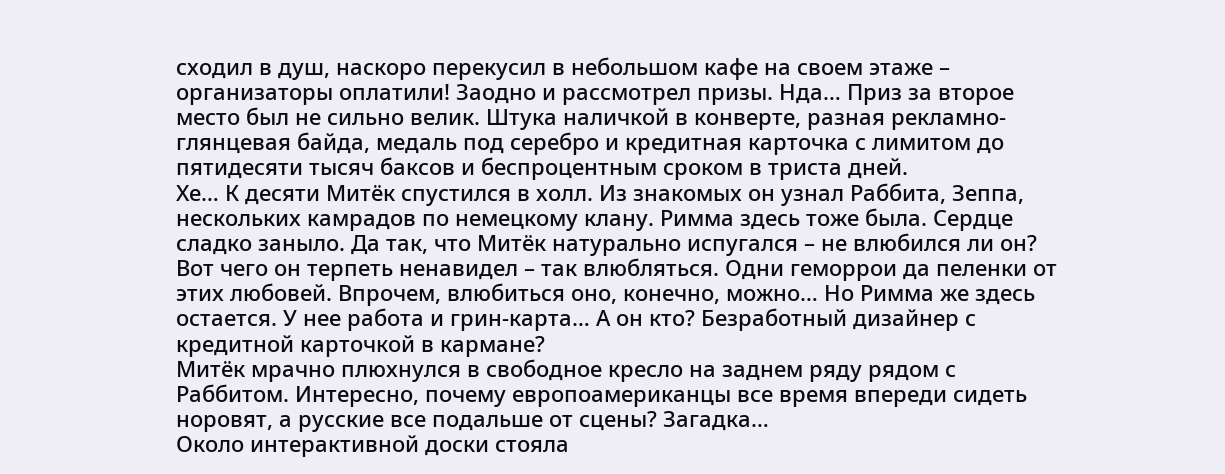сходил в душ, наскоро перекусил в небольшом кафе на своем этаже – организаторы оплатили! Заодно и рассмотрел призы. Нда… Приз за второе место был не сильно велик. Штука наличкой в конверте, разная рекламно-глянцевая байда, медаль под серебро и кредитная карточка с лимитом до пятидесяти тысяч баксов и беспроцентным сроком в триста дней.
Хе… К десяти Митёк спустился в холл. Из знакомых он узнал Раббита, Зеппа, нескольких камрадов по немецкому клану. Римма здесь тоже была. Сердце сладко заныло. Да так, что Митёк натурально испугался – не влюбился ли он? Вот чего он терпеть ненавидел – так влюбляться. Одни геморрои да пеленки от этих любовей. Впрочем, влюбиться оно, конечно, можно… Но Римма же здесь остается. У нее работа и грин-карта… А он кто? Безработный дизайнер с кредитной карточкой в кармане?
Митёк мрачно плюхнулся в свободное кресло на заднем ряду рядом с Раббитом. Интересно, почему европоамериканцы все время впереди сидеть норовят, а русские все подальше от сцены? Загадка…
Около интерактивной доски стояла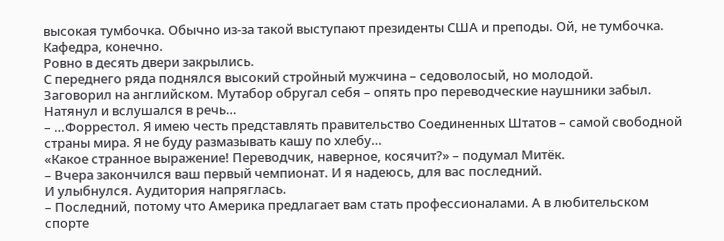высокая тумбочка. Обычно из-за такой выступают президенты США и преподы. Ой, не тумбочка. Кафедра, конечно.
Ровно в десять двери закрылись.
С переднего ряда поднялся высокий стройный мужчина – седоволосый, но молодой.
Заговорил на английском. Мутабор обругал себя – опять про переводческие наушники забыл. Натянул и вслушался в речь…
– …Форрестол. Я имею честь представлять правительство Соединенных Штатов – самой свободной страны мира. Я не буду размазывать кашу по хлебу…
«Какое странное выражение! Переводчик, наверное, косячит?» – подумал Митёк.
– Вчера закончился ваш первый чемпионат. И я надеюсь, для вас последний.
И улыбнулся. Аудитория напряглась.
– Последний, потому что Америка предлагает вам стать профессионалами. А в любительском спорте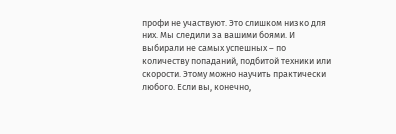профи не участвуют. Это слишком низко для них. Мы следили за вашими боями. И выбирали не самых успешных – по количеству попаданий, подбитой техники или скорости. Этому можно научить практически любого. Если вы, конечно,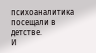психоаналитика посещали в детстве.
И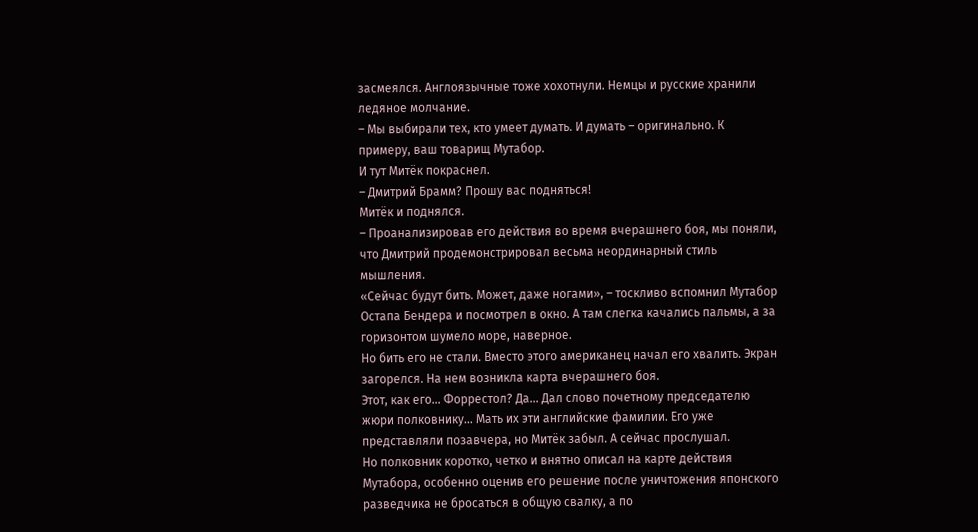засмеялся. Англоязычные тоже хохотнули. Немцы и русские хранили ледяное молчание.
– Мы выбирали тех, кто умеет думать. И думать – оригинально. К примеру, ваш товарищ Мутабор.
И тут Митёк покраснел.
– Дмитрий Брамм? Прошу вас подняться!
Митёк и поднялся.
– Проанализировав его действия во время вчерашнего боя, мы поняли, что Дмитрий продемонстрировал весьма неординарный стиль мышления.
«Сейчас будут бить. Может, даже ногами», – тоскливо вспомнил Мутабор Остапа Бендера и посмотрел в окно. А там слегка качались пальмы, а за горизонтом шумело море, наверное.
Но бить его не стали. Вместо этого американец начал его хвалить. Экран загорелся. На нем возникла карта вчерашнего боя.
Этот, как его… Форрестол? Да… Дал слово почетному председателю жюри полковнику… Мать их эти английские фамилии. Его уже представляли позавчера, но Митёк забыл. А сейчас прослушал.
Но полковник коротко, четко и внятно описал на карте действия Мутабора, особенно оценив его решение после уничтожения японского разведчика не бросаться в общую свалку, а по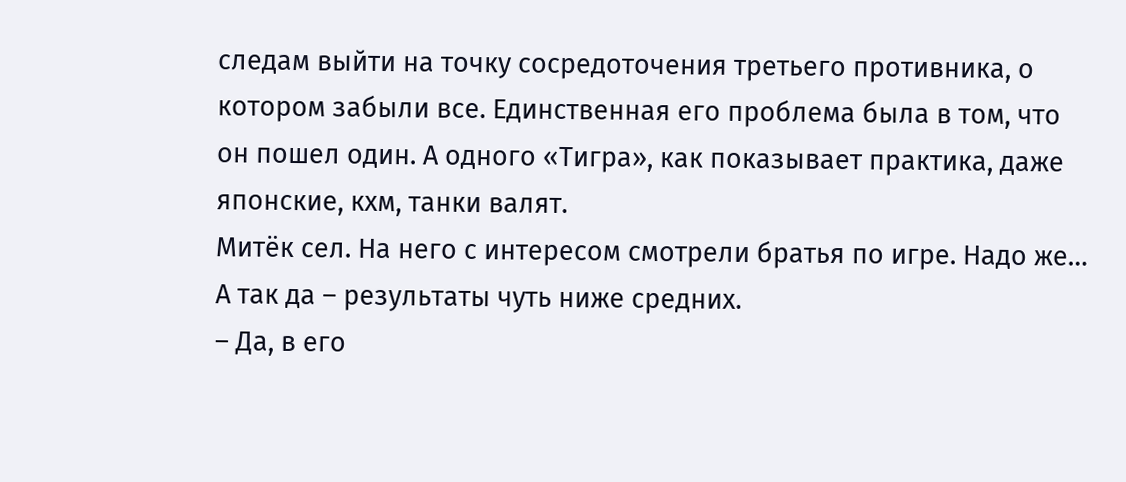следам выйти на точку сосредоточения третьего противника, о котором забыли все. Единственная его проблема была в том, что он пошел один. А одного «Тигра», как показывает практика, даже японские, кхм, танки валят.
Митёк сел. На него с интересом смотрели братья по игре. Надо же… А так да – результаты чуть ниже средних.
– Да, в его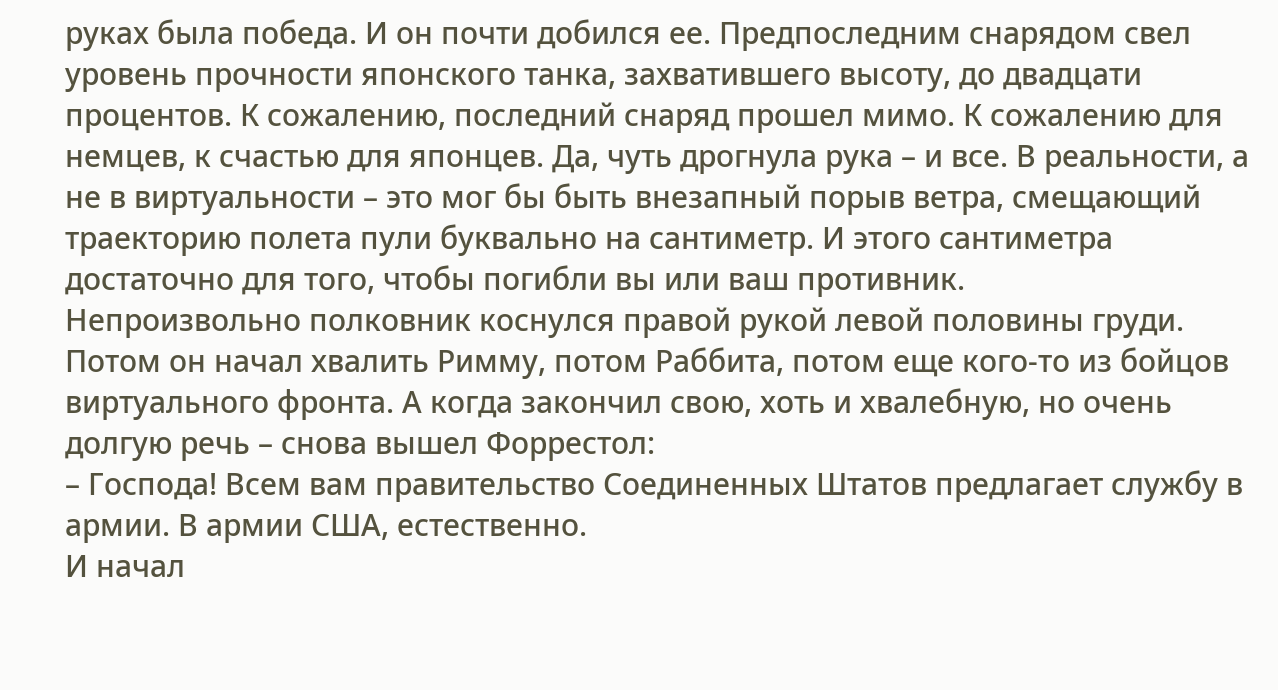руках была победа. И он почти добился ее. Предпоследним снарядом свел уровень прочности японского танка, захватившего высоту, до двадцати процентов. К сожалению, последний снаряд прошел мимо. К сожалению для немцев, к счастью для японцев. Да, чуть дрогнула рука – и все. В реальности, а не в виртуальности – это мог бы быть внезапный порыв ветра, смещающий траекторию полета пули буквально на сантиметр. И этого сантиметра достаточно для того, чтобы погибли вы или ваш противник.
Непроизвольно полковник коснулся правой рукой левой половины груди.
Потом он начал хвалить Римму, потом Раббита, потом еще кого-то из бойцов виртуального фронта. А когда закончил свою, хоть и хвалебную, но очень долгую речь – снова вышел Форрестол:
– Господа! Всем вам правительство Соединенных Штатов предлагает службу в армии. В армии США, естественно.
И начал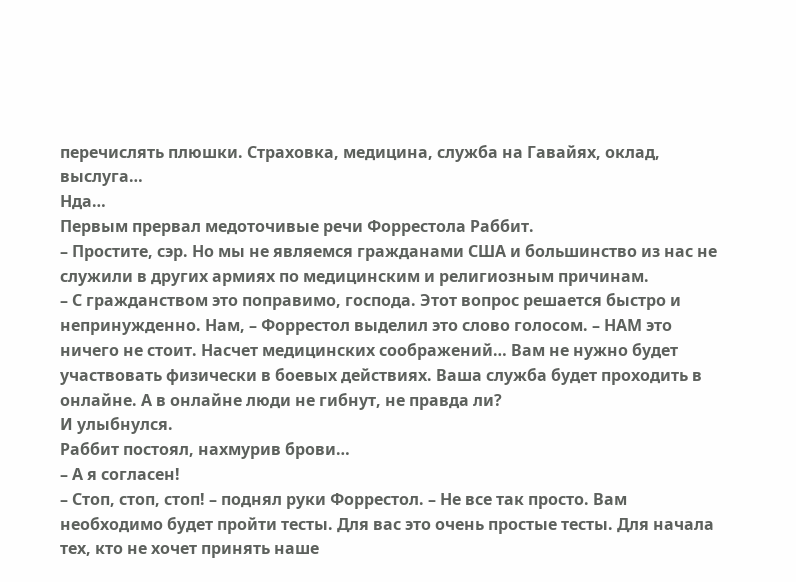перечислять плюшки. Страховка, медицина, служба на Гавайях, оклад, выслуга…
Нда…
Первым прервал медоточивые речи Форрестола Раббит.
– Простите, сэр. Но мы не являемся гражданами США и большинство из нас не служили в других армиях по медицинским и религиозным причинам.
– С гражданством это поправимо, господа. Этот вопрос решается быстро и непринужденно. Нам, – Форрестол выделил это слово голосом. – НАМ это ничего не стоит. Насчет медицинских соображений… Вам не нужно будет участвовать физически в боевых действиях. Ваша служба будет проходить в онлайне. А в онлайне люди не гибнут, не правда ли?
И улыбнулся.
Раббит постоял, нахмурив брови…
– А я согласен!
– Стоп, стоп, стоп! – поднял руки Форрестол. – Не все так просто. Вам необходимо будет пройти тесты. Для вас это очень простые тесты. Для начала тех, кто не хочет принять наше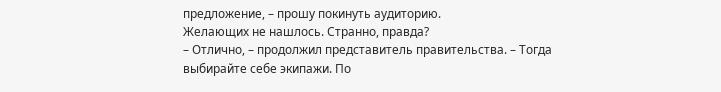предложение, – прошу покинуть аудиторию.
Желающих не нашлось. Странно, правда?
– Отлично, – продолжил представитель правительства. – Тогда выбирайте себе экипажи. По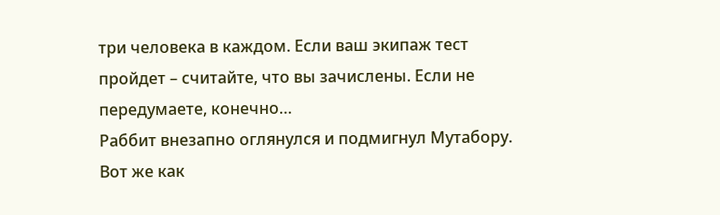три человека в каждом. Если ваш экипаж тест пройдет – считайте, что вы зачислены. Если не передумаете, конечно…
Раббит внезапно оглянулся и подмигнул Мутабору.
Вот же как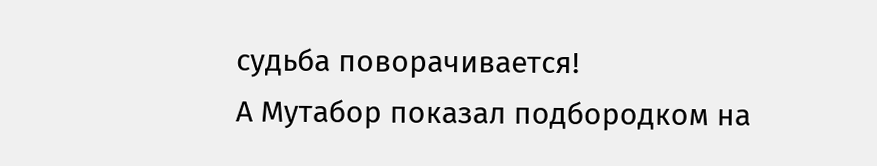судьба поворачивается!
А Мутабор показал подбородком на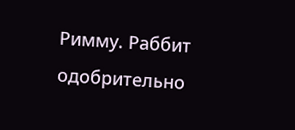Римму. Раббит одобрительно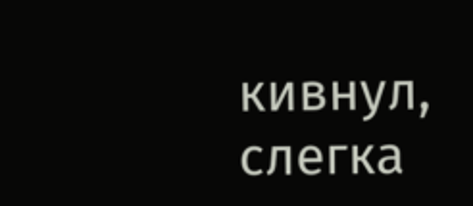кивнул, слегка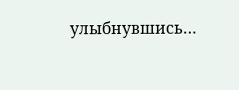улыбнувшись…